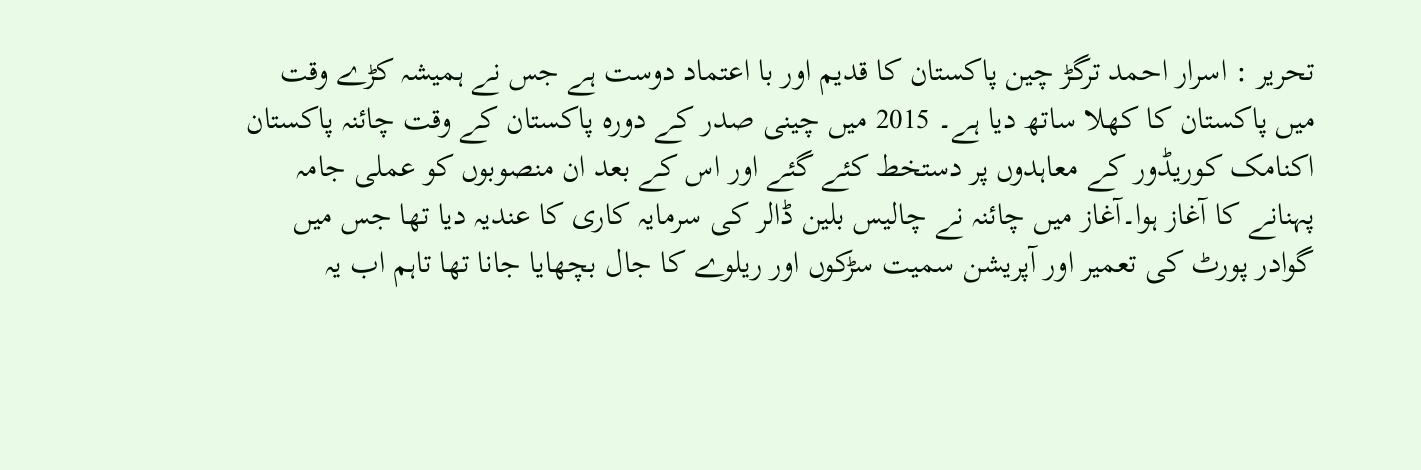تحریر : اسرار احمد ترگڑ چین پاکستان کا قدیم اور با اعتماد دوست ہے جس نے ہمیشہ کڑے وقت میں پاکستان کا کھلا ساتھ دیا ہے۔ 2015 میں چینی صدر کے دورہ پاکستان کے وقت چائنہ پاکستان اکنامک کوریڈور کے معاہدوں پر دستخط کئے گئے اور اس کے بعد ان منصوبوں کو عملی جامہ پہنانے کا آغاز ہوا۔آغاز میں چائنہ نے چالیس بلین ڈالر کی سرمایہ کاری کا عندیہ دیا تھا جس میں گوادر پورٹ کی تعمیر اور آپریشن سمیت سڑکوں اور ریلوے کا جال بچھایا جانا تھا تاہم اب یہ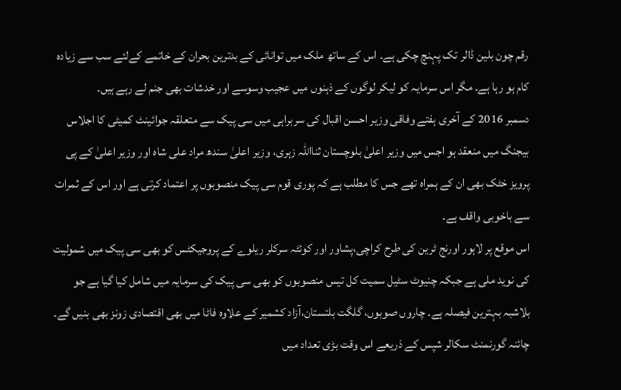رقم چون بلین ڈالر تک پہنچ چکی ہے۔ اس کے ساتھ ملک میں توانائی کے بدترین بحران کے خاتمے کےلئے سب سے زیادہ کام ہو رہا ہے۔ مگر اس سرمایہ کو لیکر لوگوں کے ذہنوں میں عجیب وسوسے اور خدشات بھی جنم لے رہے ہیں۔
دسمبر 2016 کے آخری ہفتے وفاقی وزیر احسن اقبال کی سربراہی میں سی پیک سے متعلقہ جوائینٹ کمیٹی کا اجلاس بیجنگ میں منعقد ہو اجس میں وزیر اعلیٰ بلوچستان ثنااللہ زہری، وزیر اعلیٰ سندھ مراد علی شاہ اور وزیر اعلیٰ کے پی پرویز خٹک بھی ان کے ہمراہ تھے جس کا مطلب ہے کہ پوری قوم سی پیک منصوبوں پر اعتماد کرتی ہے اور اس کے ثمرات سے باخوبی واقف ہے۔
اس موقع پر لاہور اورنج ٹرین کی طرح کراچی،پشاور اور کوئٹہ سرکلر ریلوے کے پروجیکٹس کو بھی سی پیک میں شمولیت کی نوید ملی ہے جبکہ چنیوٹ سٹیل سمیت کل تیس منصوبوں کو بھی سی پیک کی سرمایہ میں شامل کیا گیا ہے جو بلاشبہ بہترین فیصلہ ہے۔ چاروں صوبوں، گلگت بلتستان،آزاد کشمیر کے علاوہ فاٹا میں بھی اقتصادی زونز بھی بنیں گے۔ چائنہ گورنمنٹ سکالر شپس کے ذریعے اس وقت بڑی تعداد میں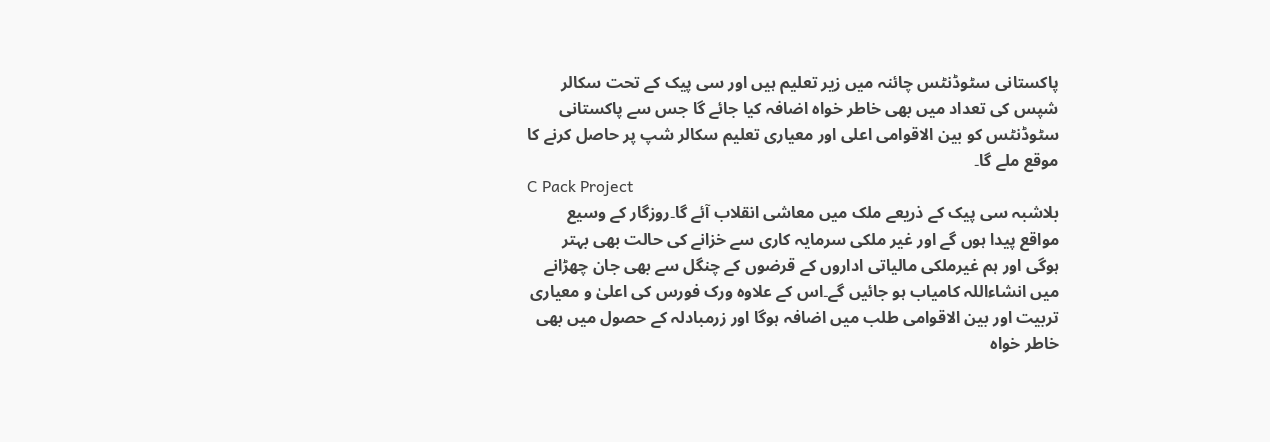پاکستانی سٹوڈنٹس چائنہ میں زیر تعلیم ہیں اور سی پیک کے تحت سکالر شپس کی تعداد میں بھی خاطر خواہ اضافہ کیا جائے گا جس سے پاکستانی سٹوڈنٹس کو بین الاقوامی اعلی اور معیاری تعلیم سکالر شپ پر حاصل کرنے کا موقع ملے گا۔
C Pack Project
بلاشبہ سی پیک کے ذریعے ملک میں معاشی انقلاب آئے گا۔روزگار کے وسیع مواقع پیدا ہوں گے اور غیر ملکی سرمایہ کاری سے خزانے کی حالت بھی بہتر ہوگی اور ہم غیرملکی مالیاتی اداروں کے قرضوں کے چنگل سے بھی جان چھڑانے میں انشاءاللہ کامیاب ہو جائیں گے۔اس کے علاوہ ورک فورس کی اعلیٰ و معیاری تربیت اور بین الاقوامی طلب میں اضافہ ہوگا اور زرمبادلہ کے حصول میں بھی خاطر خواہ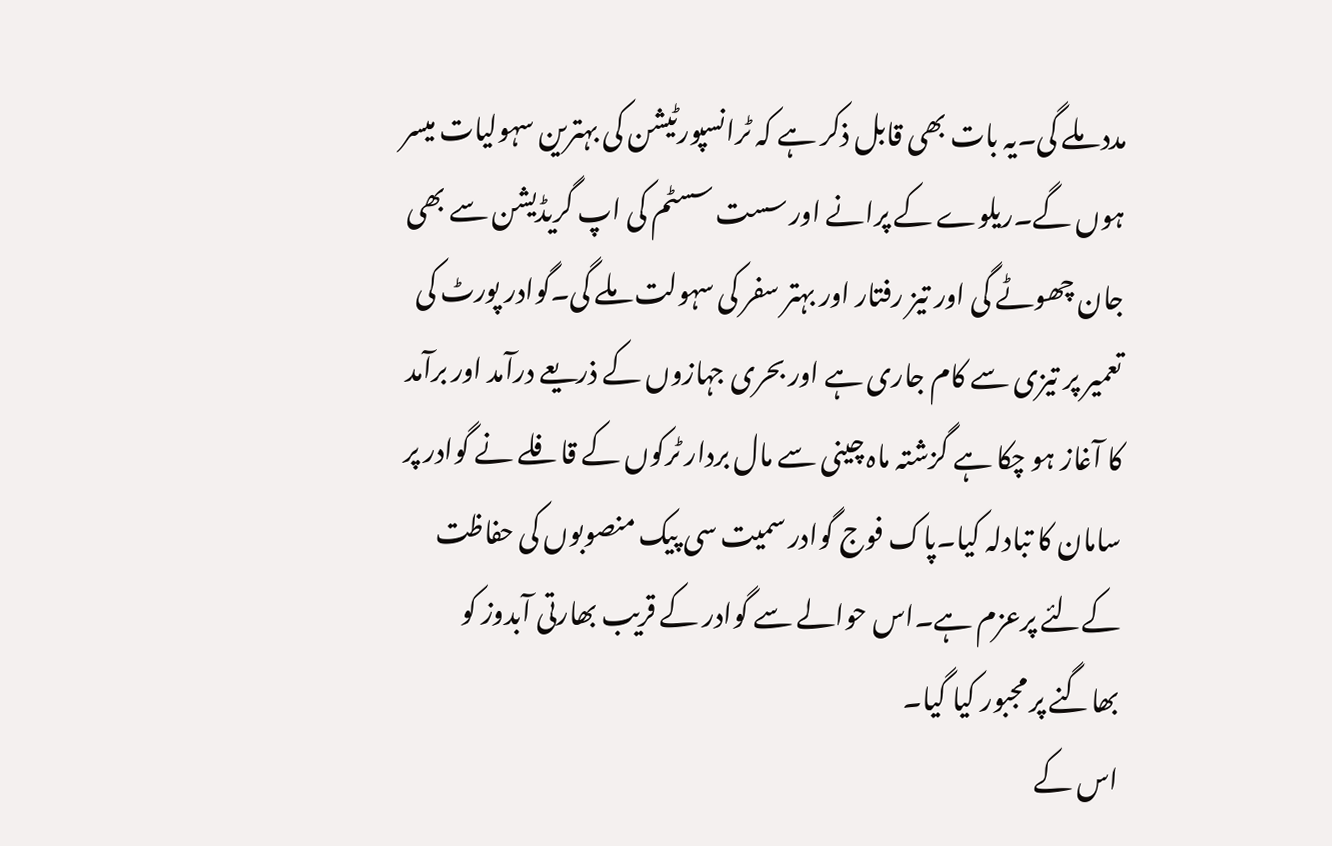مدد ملے گی۔یہ بات بھی قابل ذکر ہے کہ ٹرانسپورٹیشن کی بہترین سہولیات میسر ہوں گے۔ریلوے کے پرانے اور سست سسٹم کی اپ گریڈیشن سے بھی جان چھوٹے گی اور تیز رفتار اور بہتر سفر کی سہولت ملے گی۔گوادر پورٹ کی تعمیر پر تیزی سے کام جاری ہے اور بحری جہازوں کے ذریعے درآمد اور برآمد کا آغاز ہو چکا ہے گزشتہ ماہ چینی سے مال بردار ٹرکوں کے قافلے نے گوادر پر سامان کا تبادلہ کیا۔پاک فوج گوادر سمیت سی پیک منصوبوں کی حفاظت کےلئے پرعزم ہے۔اس حوالے سے گوادر کے قریب بھارتی آبدوز کو بھاگنے پر مجبور کیا گیا۔
اس کے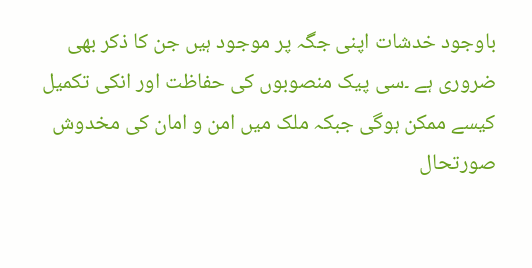باوجود خدشات اپنی جگہ پر موجود ہیں جن کا ذکر بھی ضروری ہے ۔سی پیک منصوبوں کی حفاظت اور انکی تکمیل کیسے ممکن ہوگی جبکہ ملک میں امن و امان کی مخدوش صورتحال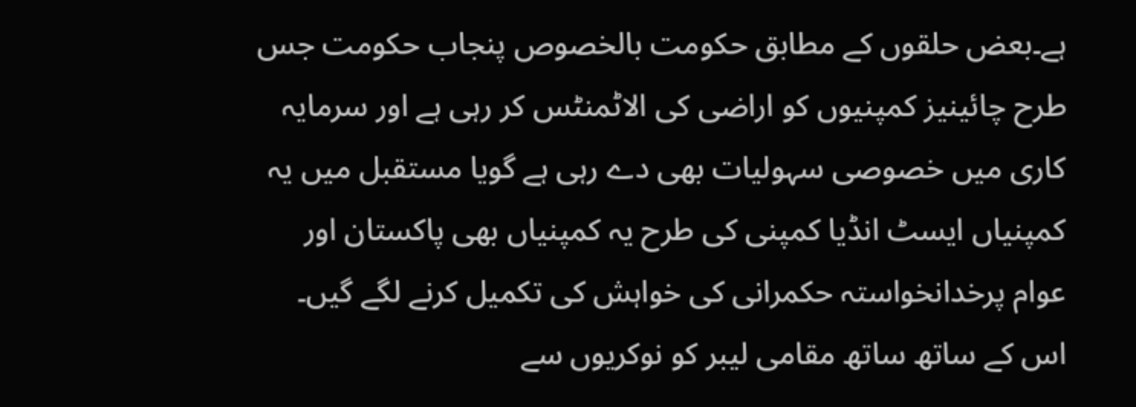ہے۔بعض حلقوں کے مطابق حکومت بالخصوص پنجاب حکومت جس طرح چائینیز کمپنیوں کو اراضی کی الاٹمنٹس کر رہی ہے اور سرمایہ کاری میں خصوصی سہولیات بھی دے رہی ہے گویا مستقبل میں یہ کمپنیاں ایسٹ انڈیا کمپنی کی طرح یہ کمپنیاں بھی پاکستان اور عوام پرخدانخواستہ حکمرانی کی خواہش کی تکمیل کرنے لگے گیں۔
اس کے ساتھ ساتھ مقامی لیبر کو نوکریوں سے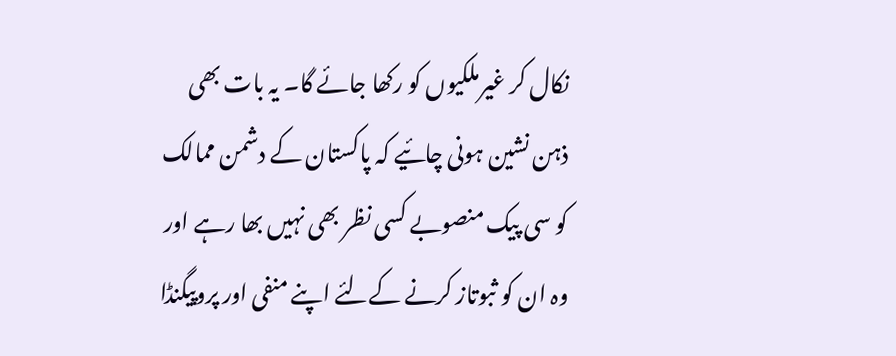نکال کر غیرملکیوں کو رکھا جائے گا۔ یہ بات بھی ذہن نشین ہونی چائیے کہ پاکستان کے دشمن ممالک کو سی پیک منصوبے کسی نظر بھی نہیں بھا رہے اور وہ ان کو ثبوتاز کرنے کےلئے اپنے منفی اور پروپیگنڈا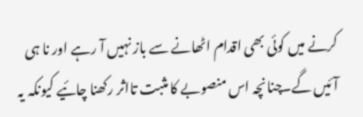کرنے میں کوئی بھی اقدام اٹھانے سے باز نہیں آ رہے اور نا ہی آئیں گے۔چنانچہ اس منصوبے کا مثبت تااثر رکھنا چائیے کیونکہ یہ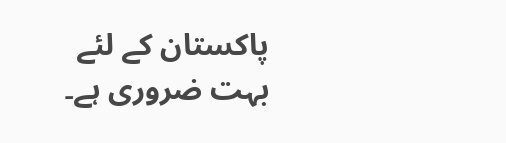پاکستان کے لئے بہت ضروری ہے۔